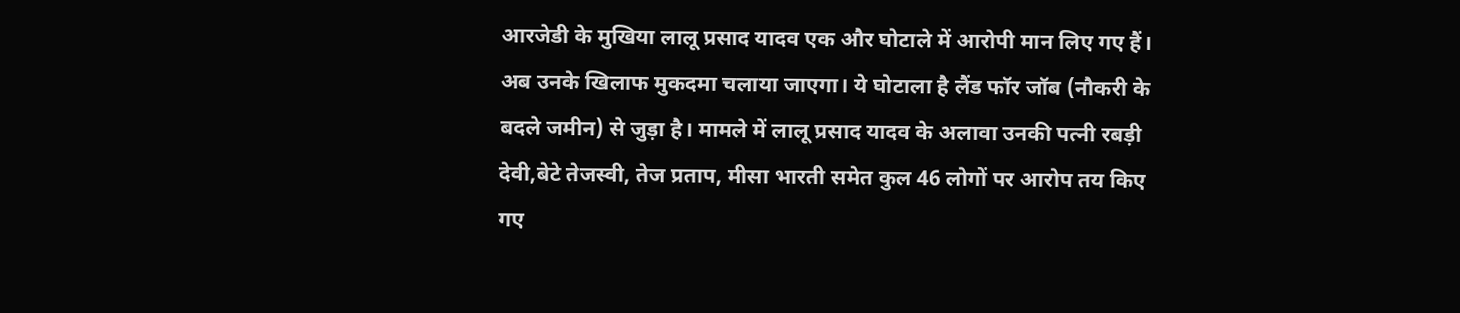आरजेडी के मुखिया लालू प्रसाद यादव एक और घोटाले में आरोपी मान लिए गए हैं। अब उनके खिलाफ मुकदमा चलाया जाएगा। ये घोटाला है लैंड फॉर जॉब (नौकरी के बदले जमीन) से जुड़ा है। मामले में लालू प्रसाद यादव के अलावा उनकी पत्नी रबड़ी देवी,बेटे तेजस्वी, तेज प्रताप, मीसा भारती समेत कुल 46 लोगों पर आरोप तय किए गए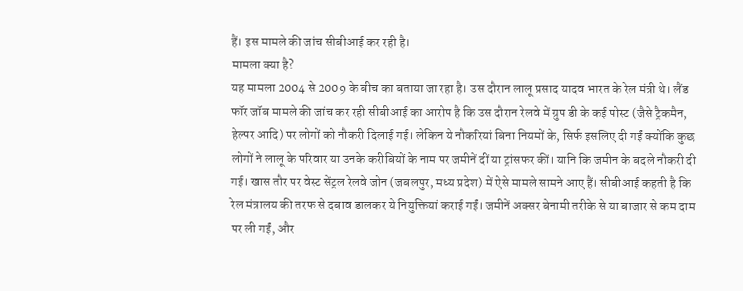हैं। इस मामले की जांच सीबीआई कर रही है।
मामला क्या है?
यह मामला 2004 से 2009 के बीच का बताया जा रहा है। उस दौरान लालू प्रसाद यादव भारत के रेल मंत्री थे। लैंड फॉर जॉब मामले की जांच कर रही सीबीआई का आरोप है कि उस दौरान रेलवे में ग्रुप डी के कई पोस्ट (जैसे ट्रैकमैन, हेल्पर आदि) पर लोगों को नौकरी दिलाई गई। लेकिन ये नौकरियां बिना नियमों के, सिर्फ इसलिए दी गईं क्योंकि कुछ लोगों ने लालू के परिवार या उनके करीबियों के नाम पर जमीनें दीं या ट्रांसफर कीं। यानि कि जमीन के बदले नौकरी दी गई। खास तौर पर वेस्ट सेंट्रल रेलवे जोन (जबलपुर, मध्य प्रदेश) में ऐसे मामले सामने आए हैं। सीबीआई कहती है कि रेल मंत्रालय की तरफ से दबाव डालकर ये नियुक्तियां कराई गईं। जमीनें अक्सर बेनामी तरीके से या बाजार से कम दाम पर ली गईं, और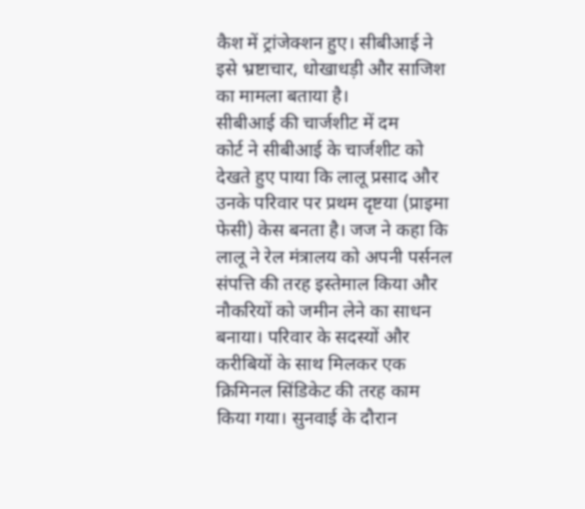कैश में ट्रांजेक्शन हुए। सीबीआई ने इसे भ्रष्टाचार, धोखाधड़ी और साजिश का मामला बताया है।
सीबीआई की चार्जशीट में दम
कोर्ट ने सीबीआई के चार्जशीट को देखते हुए पाया कि लालू प्रसाद और उनके परिवार पर प्रथम दृष्टया (प्राइमा फेसी) केस बनता है। जज ने कहा कि लालू ने रेल मंत्रालय को अपनी पर्सनल संपत्ति की तरह इस्तेमाल किया और नौकरियों को जमीन लेने का साधन बनाया। परिवार के सदस्यों और करीबियों के साथ मिलकर एक क्रिमिनल सिंडिकेट की तरह काम किया गया। सुनवाई के दौरान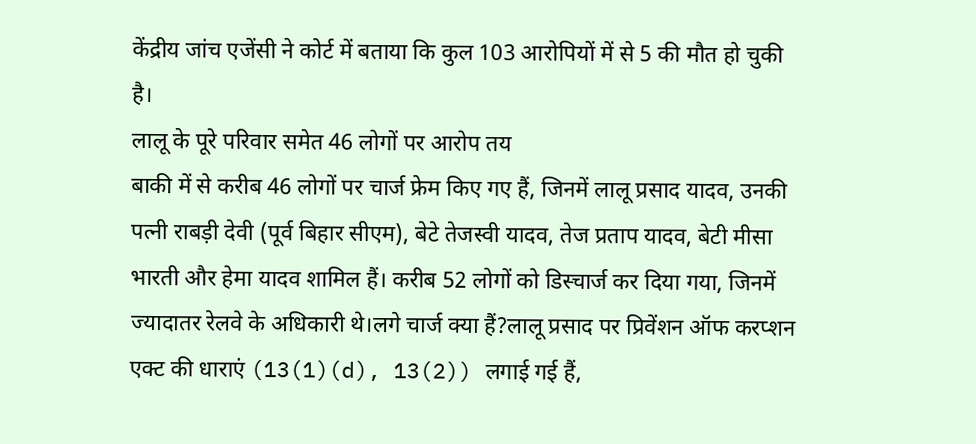केंद्रीय जांच एजेंसी ने कोर्ट में बताया कि कुल 103 आरोपियों में से 5 की मौत हो चुकी है।
लालू के पूरे परिवार समेत 46 लोगों पर आरोप तय
बाकी में से करीब 46 लोगों पर चार्ज फ्रेम किए गए हैं, जिनमें लालू प्रसाद यादव, उनकी पत्नी राबड़ी देवी (पूर्व बिहार सीएम), बेटे तेजस्वी यादव, तेज प्रताप यादव, बेटी मीसा भारती और हेमा यादव शामिल हैं। करीब 52 लोगों को डिस्चार्ज कर दिया गया, जिनमें ज्यादातर रेलवे के अधिकारी थे।लगे चार्ज क्या हैं?लालू प्रसाद पर प्रिवेंशन ऑफ करप्शन एक्ट की धाराएं (13(1)(d), 13(2)) लगाई गई हैं,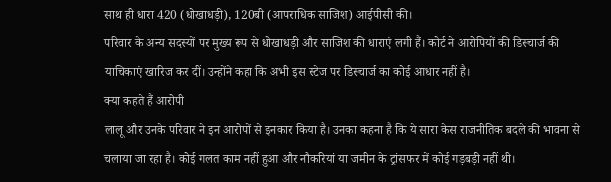साथ ही धारा 420 (धोखाधड़ी), 120बी (आपराधिक साजिश) आईपीसी की।
परिवार के अन्य सदस्यों पर मुख्य रूप से धोखाधड़ी और साजिश की धाराएं लगी हैं। कोर्ट ने आरोपियों की डिस्चार्ज की याचिकाएं खारिज कर दीं। उन्होंने कहा कि अभी इस स्टेज पर डिस्चार्ज का कोई आधार नहीं है।
क्या कहते हैं आरोपी
लालू और उनके परिवार ने इन आरोपों से इनकार किया है। उनका कहना है कि ये सारा केस राजनीतिक बदले की भावना से चलाया जा रहा है। कोई गलत काम नहीं हुआ और नौकरियां या जमीन के ट्रांसफर में कोई गड़बड़ी नहीं थी।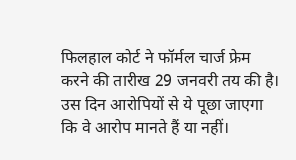फिलहाल कोर्ट ने फॉर्मल चार्ज फ्रेम करने की तारीख 29 जनवरी तय की है। उस दिन आरोपियों से ये पूछा जाएगा कि वे आरोप मानते हैं या नहीं।